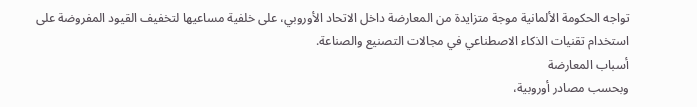تواجه الحكومة الألمانية موجة متزايدة من المعارضة داخل الاتحاد الأوروبي، على خلفية مساعيها لتخفيف القيود المفروضة على استخدام تقنيات الذكاء الاصطناعي في مجالات التصنيع والصناعة.
أسباب المعارضة
وبحسب مصادر أوروبية،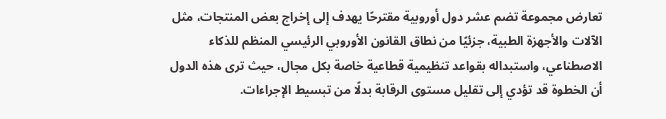تعارض مجموعة تضم عشر دول أوروبية مقترحًا يهدف إلى إخراج بعض المنتجات، مثل الآلات والأجهزة الطبية، جزئيًا من نطاق القانون الأوروبي الرئيسي المنظم للذكاء الاصطناعي، واستبداله بقواعد تنظيمية قطاعية خاصة بكل مجال، حيث ترى هذه الدول أن الخطوة قد تؤدي إلى تقليل مستوى الرقابة بدلًا من تبسيط الإجراءات.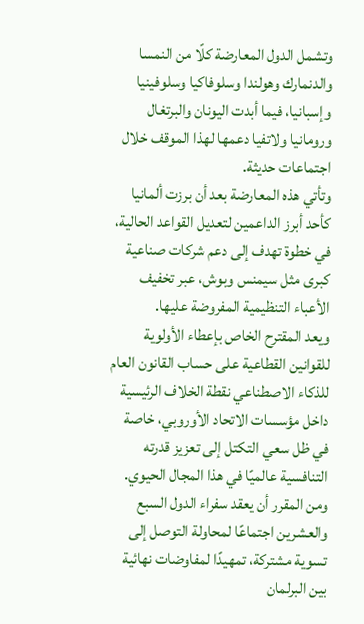وتشمل الدول المعارضة كلًا من النمسا والدنمارك وهولندا وسلوفاكيا وسلوفينيا وإسبانيا، فيما أبدت اليونان والبرتغال ورومانيا ولاتفيا دعمها لهذا الموقف خلال اجتماعات حديثة.
وتأتي هذه المعارضة بعد أن برزت ألمانيا كأحد أبرز الداعمين لتعديل القواعد الحالية، في خطوة تهدف إلى دعم شركات صناعية كبرى مثل سيمنس وبوش، عبر تخفيف الأعباء التنظيمية المفروضة عليها.
ويعد المقترح الخاص بإعطاء الأولوية للقوانين القطاعية على حساب القانون العام للذكاء الاصطناعي نقطة الخلاف الرئيسية داخل مؤسسات الاتحاد الأوروبي، خاصة في ظل سعي التكتل إلى تعزيز قدرته التنافسية عالميًا في هذا المجال الحيوي.
ومن المقرر أن يعقد سفراء الدول السبع والعشرين اجتماعًا لمحاولة التوصل إلى تسوية مشتركة، تمهيدًا لمفاوضات نهائية بين البرلمان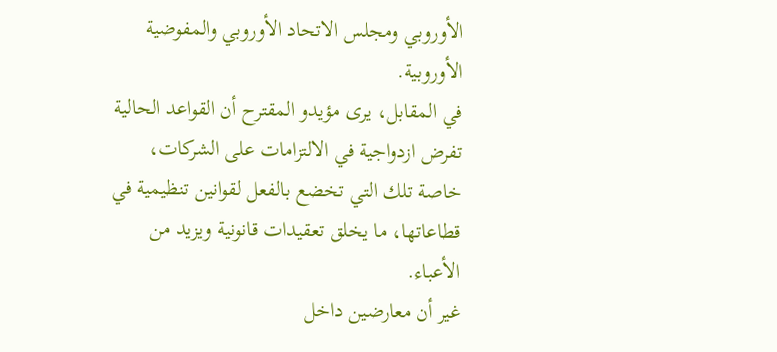الأوروبي ومجلس الاتحاد الأوروبي والمفوضية الأوروبية.
في المقابل، يرى مؤيدو المقترح أن القواعد الحالية تفرض ازدواجية في الالتزامات على الشركات، خاصة تلك التي تخضع بالفعل لقوانين تنظيمية في قطاعاتها، ما يخلق تعقيدات قانونية ويزيد من الأعباء.
غير أن معارضين داخل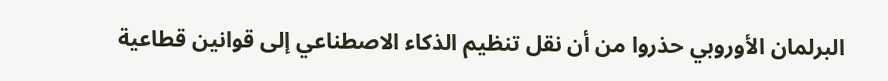البرلمان الأوروبي حذروا من أن نقل تنظيم الذكاء الاصطناعي إلى قوانين قطاعية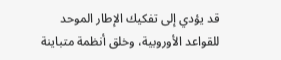قد يؤدي إلى تفكيك الإطار الموحد للقواعد الأوروبية، وخلق أنظمة متباينة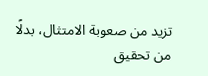تزيد من صعوبة الامتثال، بدلًا من تحقيق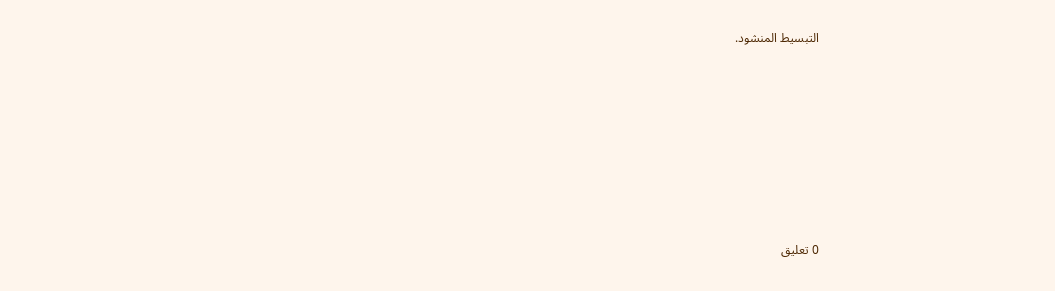التبسيط المنشود.













0 تعليق